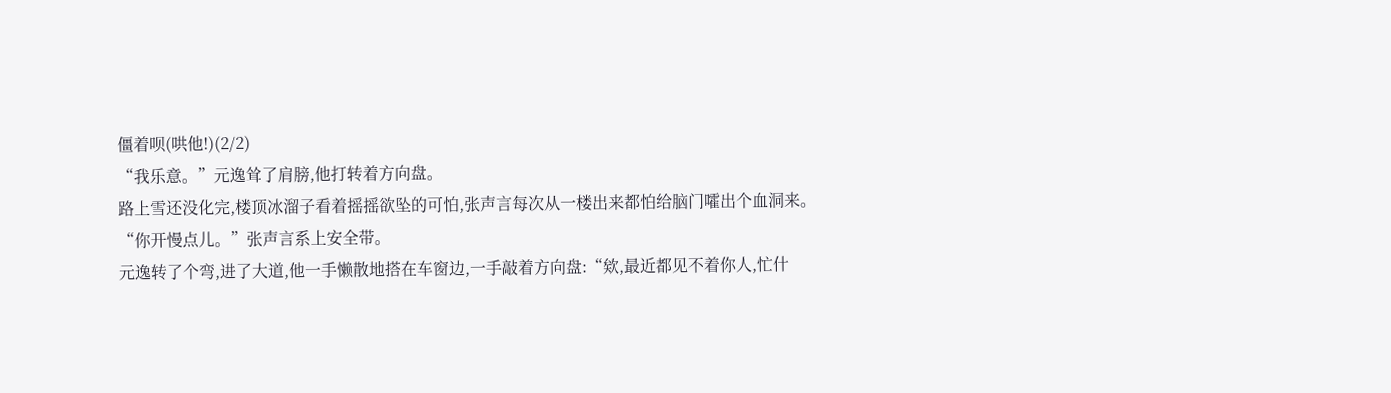僵着呗(哄他!)(2/2)
“我乐意。”元逸耸了肩膀,他打转着方向盘。
路上雪还没化完,楼顶冰溜子看着摇摇欲坠的可怕,张声言每次从一楼出来都怕给脑门嚯出个血洞来。
“你开慢点儿。”张声言系上安全带。
元逸转了个弯,进了大道,他一手懒散地搭在车窗边,一手敲着方向盘:“欸,最近都见不着你人,忙什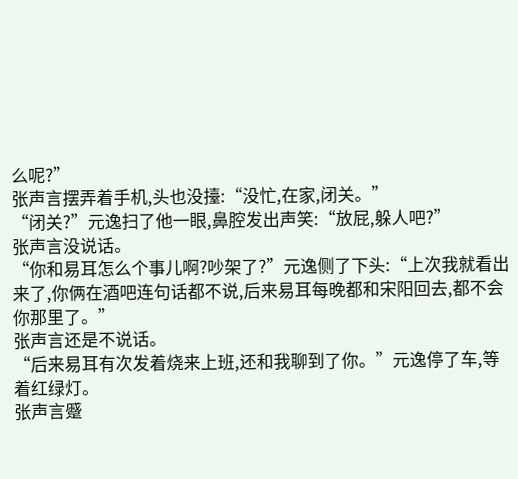么呢?”
张声言摆弄着手机,头也没擡:“没忙,在家,闭关。”
“闭关?”元逸扫了他一眼,鼻腔发出声笑:“放屁,躲人吧?”
张声言没说话。
“你和易耳怎么个事儿啊?吵架了?”元逸侧了下头:“上次我就看出来了,你俩在酒吧连句话都不说,后来易耳每晚都和宋阳回去,都不会你那里了。”
张声言还是不说话。
“后来易耳有次发着烧来上班,还和我聊到了你。”元逸停了车,等着红绿灯。
张声言蹙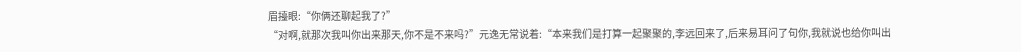眉擡眼:“你俩还聊起我了?”
“对啊,就那次我叫你出来那天,你不是不来吗?”元逸无常说着:“本来我们是打算一起聚聚的,李远回来了,后来易耳问了句你,我就说也给你叫出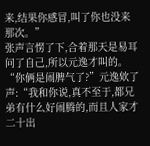来,结果你感冒,叫了你也没来那次。”
张声言愣了下,合着那天是易耳问了自己,所以元逸才叫的。
“你俩是闹脾气了?”元逸欸了声:“我和你说,真不至于,都兄弟有什么好闹腾的,而且人家才二十出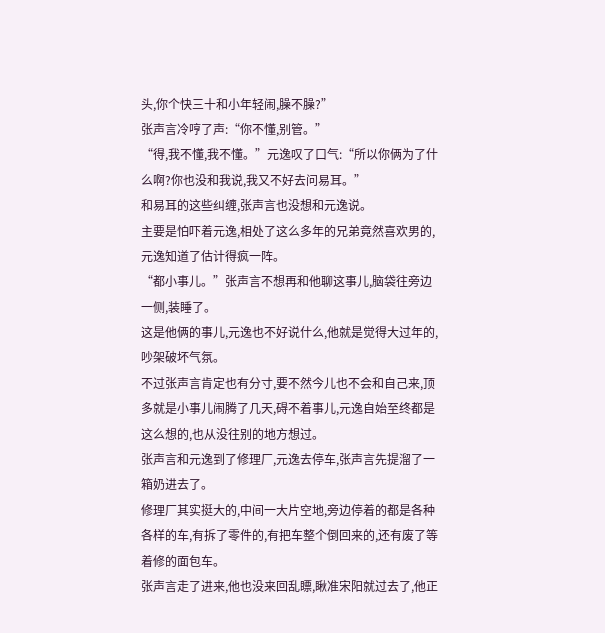头,你个快三十和小年轻闹,臊不臊?”
张声言冷哼了声:“你不懂,别管。”
“得,我不懂,我不懂。”元逸叹了口气:“所以你俩为了什么啊?你也没和我说,我又不好去问易耳。”
和易耳的这些纠缠,张声言也没想和元逸说。
主要是怕吓着元逸,相处了这么多年的兄弟竟然喜欢男的,元逸知道了估计得疯一阵。
“都小事儿。”张声言不想再和他聊这事儿,脑袋往旁边一侧,装睡了。
这是他俩的事儿,元逸也不好说什么,他就是觉得大过年的,吵架破坏气氛。
不过张声言肯定也有分寸,要不然今儿也不会和自己来,顶多就是小事儿闹腾了几天,碍不着事儿,元逸自始至终都是这么想的,也从没往别的地方想过。
张声言和元逸到了修理厂,元逸去停车,张声言先提溜了一箱奶进去了。
修理厂其实挺大的,中间一大片空地,旁边停着的都是各种各样的车,有拆了零件的,有把车整个倒回来的,还有废了等着修的面包车。
张声言走了进来,他也没来回乱瞟,瞅准宋阳就过去了,他正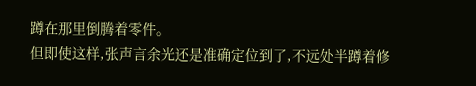蹲在那里倒腾着零件。
但即使这样,张声言余光还是准确定位到了,不远处半蹲着修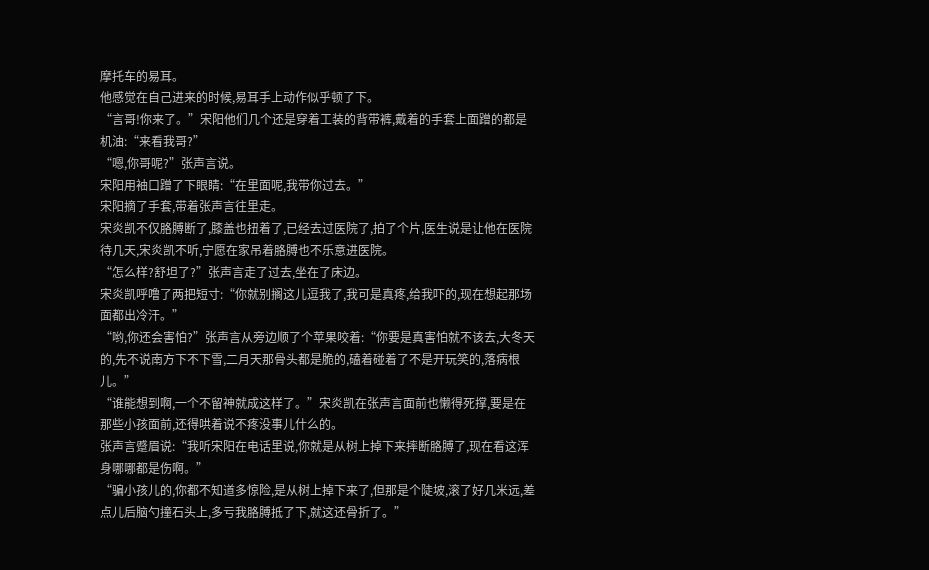摩托车的易耳。
他感觉在自己进来的时候,易耳手上动作似乎顿了下。
“言哥!你来了。”宋阳他们几个还是穿着工装的背带裤,戴着的手套上面蹭的都是机油:“来看我哥?”
“嗯,你哥呢?”张声言说。
宋阳用袖口蹭了下眼睛:“在里面呢,我带你过去。”
宋阳摘了手套,带着张声言往里走。
宋炎凯不仅胳膊断了,膝盖也扭着了,已经去过医院了,拍了个片,医生说是让他在医院待几天,宋炎凯不听,宁愿在家吊着胳膊也不乐意进医院。
“怎么样?舒坦了?”张声言走了过去,坐在了床边。
宋炎凯呼噜了两把短寸:“你就别搁这儿逗我了,我可是真疼,给我吓的,现在想起那场面都出冷汗。”
“哟,你还会害怕?”张声言从旁边顺了个苹果咬着:“你要是真害怕就不该去,大冬天的,先不说南方下不下雪,二月天那骨头都是脆的,磕着碰着了不是开玩笑的,落病根儿。”
“谁能想到啊,一个不留神就成这样了。”宋炎凯在张声言面前也懒得死撑,要是在那些小孩面前,还得哄着说不疼没事儿什么的。
张声言蹙眉说:“我听宋阳在电话里说,你就是从树上掉下来摔断胳膊了,现在看这浑身哪哪都是伤啊。”
“骗小孩儿的,你都不知道多惊险,是从树上掉下来了,但那是个陡坡,滚了好几米远,差点儿后脑勺撞石头上,多亏我胳膊抵了下,就这还骨折了。”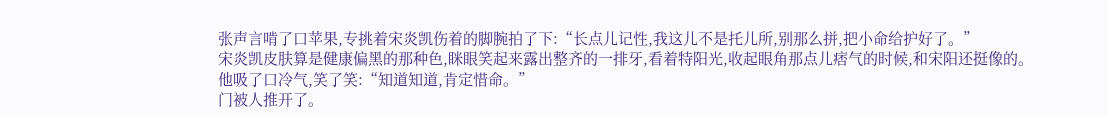张声言啃了口苹果,专挑着宋炎凯伤着的脚腕拍了下:“长点儿记性,我这儿不是托儿所,别那么拼,把小命给护好了。”
宋炎凯皮肤算是健康偏黑的那种色,眯眼笑起来露出整齐的一排牙,看着特阳光,收起眼角那点儿痞气的时候,和宋阳还挺像的。
他吸了口冷气,笑了笑:“知道知道,肯定惜命。”
门被人推开了。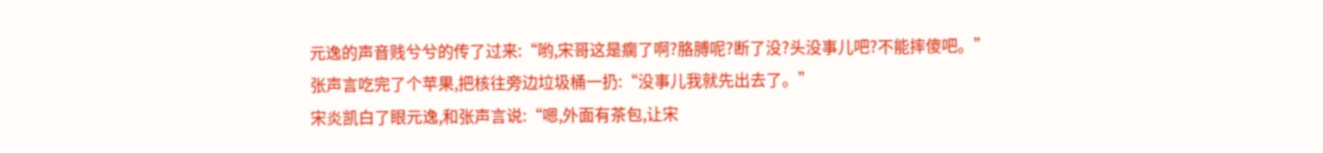元逸的声音贱兮兮的传了过来:“哟,宋哥这是瘸了啊?胳膊呢?断了没?头没事儿吧?不能摔傻吧。”
张声言吃完了个苹果,把核往旁边垃圾桶一扔:“没事儿我就先出去了。”
宋炎凯白了眼元逸,和张声言说:“嗯,外面有茶包,让宋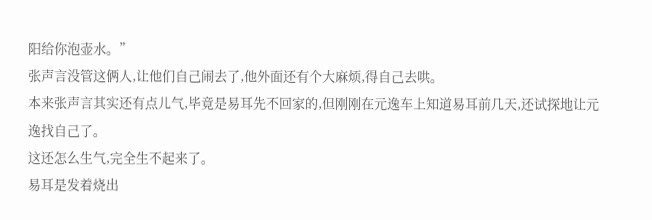阳给你泡壶水。”
张声言没管这俩人,让他们自己闹去了,他外面还有个大麻烦,得自己去哄。
本来张声言其实还有点儿气,毕竟是易耳先不回家的,但刚刚在元逸车上知道易耳前几天,还试探地让元逸找自己了。
这还怎么生气,完全生不起来了。
易耳是发着烧出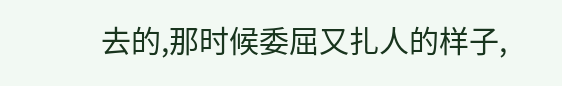去的,那时候委屈又扎人的样子,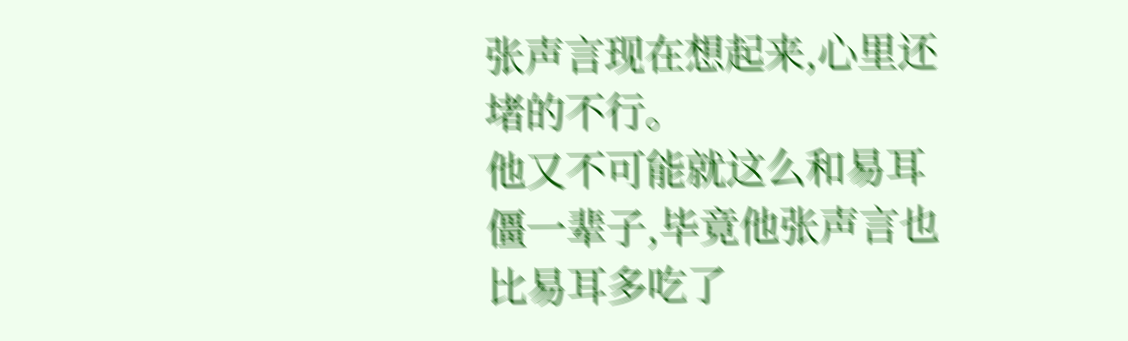张声言现在想起来,心里还堵的不行。
他又不可能就这么和易耳僵一辈子,毕竟他张声言也比易耳多吃了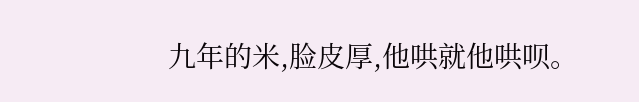九年的米,脸皮厚,他哄就他哄呗。